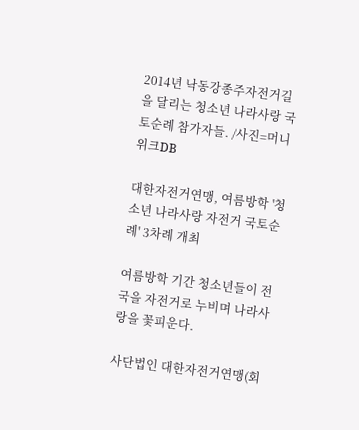2014년 낙동강종주자전거길을 달리는 청소년 나라사랑 국토순례 참가자들. /사진=머니위크DB

대한자전거연맹, 여름방학 '청소년 나라사랑 자전거 국토순례' 3차례 개최

여름방학 기간 청소년들이 전국을 자전거로 누비며 나라사랑을 꽃피운다.

사단법인 대한자전거연맹(회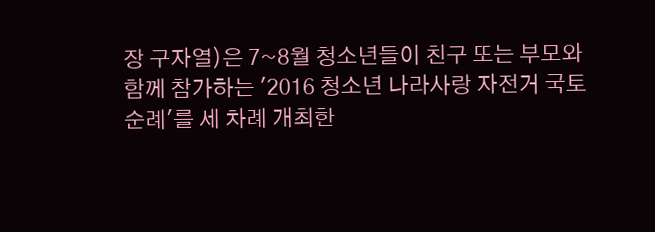장 구자열)은 7~8월 청소년들이 친구 또는 부모와 함께 참가하는 '2016 청소년 나라사랑 자전거 국토순례'를 세 차례 개최한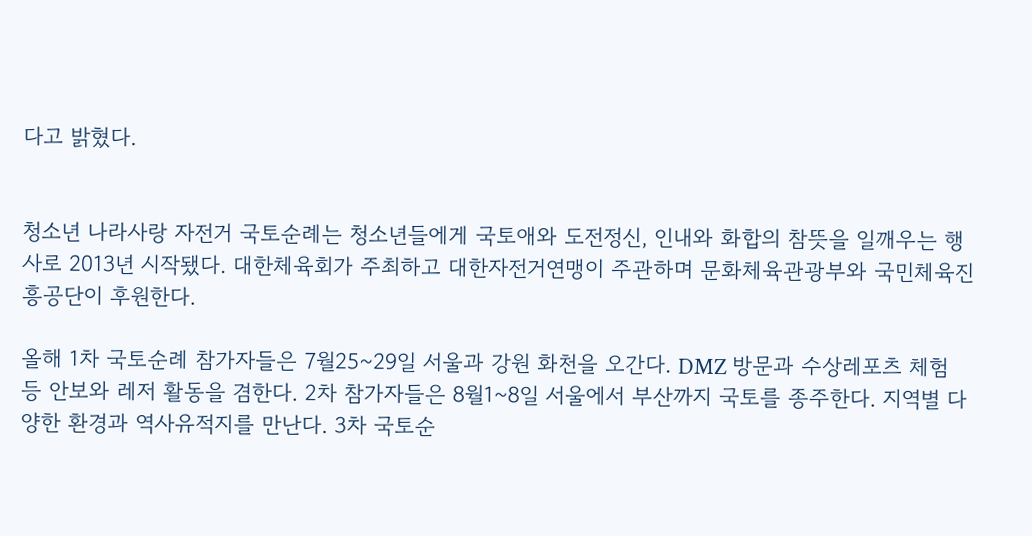다고 밝혔다.


청소년 나라사랑 자전거 국토순례는 청소년들에게 국토애와 도전정신, 인내와 화합의 참뜻을 일깨우는 행사로 2013년 시작됐다. 대한체육회가 주최하고 대한자전거연맹이 주관하며 문화체육관광부와 국민체육진흥공단이 후원한다.

올해 1차 국토순례 참가자들은 7월25~29일 서울과 강원 화천을 오간다. DMZ 방문과 수상레포츠 체험 등 안보와 레저 활동을 겸한다. 2차 참가자들은 8월1~8일 서울에서 부산까지 국토를 종주한다. 지역별 다양한 환경과 역사유적지를 만난다. 3차 국토순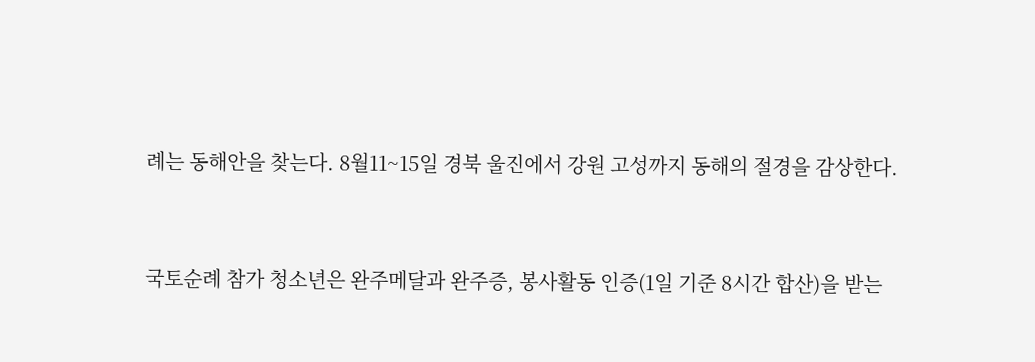례는 동해안을 찾는다. 8월11~15일 경북 울진에서 강원 고성까지 동해의 절경을 감상한다.


국토순례 참가 청소년은 완주메달과 완주증, 봉사활동 인증(1일 기준 8시간 합산)을 받는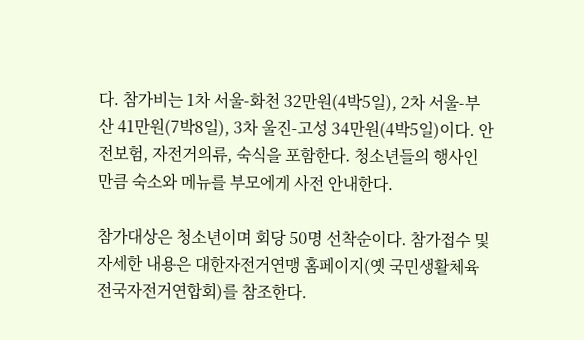다. 참가비는 1차 서울-화천 32만원(4박5일), 2차 서울-부산 41만원(7박8일), 3차 울진-고성 34만원(4박5일)이다. 안전보험, 자전거의류, 숙식을 포함한다. 청소년들의 행사인 만큼 숙소와 메뉴를 부모에게 사전 안내한다.

참가대상은 청소년이며 회당 50명 선착순이다. 참가접수 및 자세한 내용은 대한자전거연맹 홈페이지(옛 국민생활체육전국자전거연합회)를 참조한다.